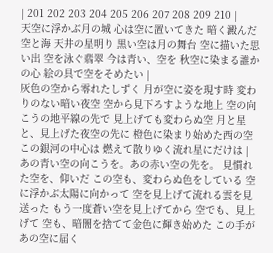| 201 202 203 204 205 206 207 208 209 210 |
天空に浮かぶ月の城 心は空に置いてきた 暗く澱んだ空と海 天井の星明り 黒い空は月の舞台 空に描いた思い出 空を泳ぐ翡翠 今は青い、空を 秋空に染まる誰かの心 絵の具で空をそめたい |
灰色の空から零れたしずく 月が空に姿を現す時 変わりのない暗い夜空 空から見下ろすような地上 空の向こうの地平線の先で 見上げても変わらぬ空 月と星と、見上げた夜空の先に 橙色に染まり始めた西の空 この銀河の中心は 燃えて散りゆく流れ星にだけは |
あの青い空の向こうを。あの赤い空の先を。 見慣れた空を、仰いだ この空も、変わらぬ色をしている 空に浮かぶ太陽に向かって 空を見上げて流れる雲を見送った もう一度蒼い空を見上げてから 空でも、見上げて 空も、暗闇を捨てて金色に輝き始めた この手があの空に届く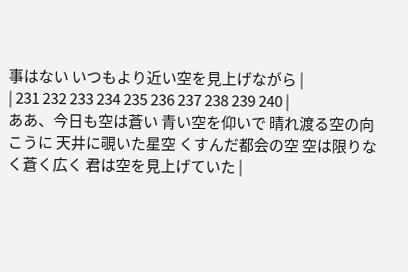事はない いつもより近い空を見上げながら |
| 231 232 233 234 235 236 237 238 239 240 |
ああ、今日も空は蒼い 青い空を仰いで 晴れ渡る空の向こうに 天井に覗いた星空 くすんだ都会の空 空は限りなく蒼く広く 君は空を見上げていた |